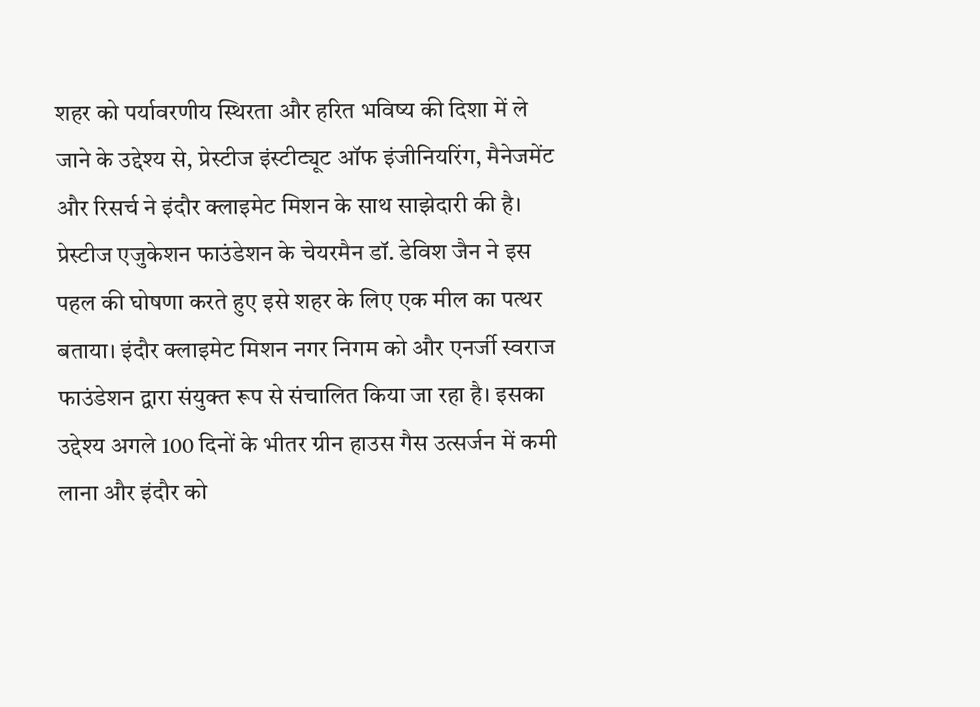शहर को पर्यावरणीय स्थिरता और हरित भविष्य की दिशा में ले जाने के उद्देश्य से, प्रेस्टीज इंस्टीट्यूट ऑफ इंजीनियरिंग, मैनेजमेंट और रिसर्च ने इंदौर क्लाइमेट मिशन के साथ साझेदारी की है। प्रेस्टीज एजुकेशन फाउंडेशन के चेयरमैन डॉ. डेविश जैन ने इस पहल की घोषणा करते हुए इसे शहर के लिए एक मील का पत्थर बताया। इंदौर क्लाइमेट मिशन नगर निगम को और एनर्जी स्वराज फाउंडेशन द्वारा संयुक्त रूप से संचालित किया जा रहा है। इसका उद्देश्य अगले 100 दिनों के भीतर ग्रीन हाउस गैस उत्सर्जन में कमी लाना और इंदौर को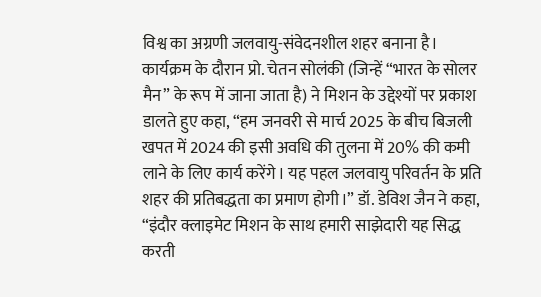विश्व का अग्रणी जलवायु-संवेदनशील शहर बनाना है। कार्यक्रम के दौरान प्रो. चेतन सोलंकी (जिन्हें “भारत के सोलर मैन” के रूप में जाना जाता है) ने मिशन के उद्देश्यों पर प्रकाश डालते हुए कहा, “हम जनवरी से मार्च 2025 के बीच बिजली खपत में 2024 की इसी अवधि की तुलना में 20% की कमी लाने के लिए कार्य करेंगे। यह पहल जलवायु परिवर्तन के प्रति शहर की प्रतिबद्धता का प्रमाण होगी।” डॉ. डेविश जैन ने कहा, “इंदौर क्लाइमेट मिशन के साथ हमारी साझेदारी यह सिद्ध करती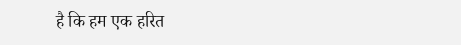है कि हम एक हरित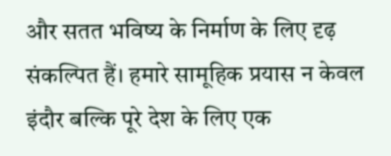और सतत भविष्य के निर्माण के लिए दृढ़ संकल्पित हैं। हमारे सामूहिक प्रयास न केवल इंदौर बल्कि पूरे देश के लिए एक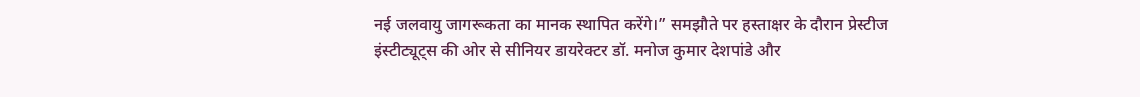नई जलवायु जागरूकता का मानक स्थापित करेंगे।” समझौते पर हस्ताक्षर के दौरान प्रेस्टीज इंस्टीट्यूट्स की ओर से सीनियर डायरेक्टर डॉ. मनोज कुमार देशपांडे और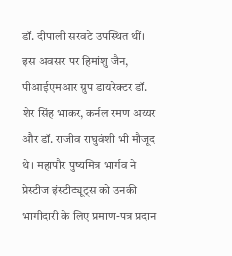डॉ. दीपाली सरवटे उपस्थित थीं। इस अवसर पर हिमांशु जैन, पीआईएमआर ग्रुप डायरेक्टर डॉ. शेर सिंह भाकर, कर्नल रमण अय्यर और डॉ. राजीव राघुवंशी भी मौजूद थे। महापौर पुष्यमित्र भार्गव ने प्रेस्टीज इंस्टीट्यूट्स को उनकी भागीदारी के लिए प्रमाण-पत्र प्रदान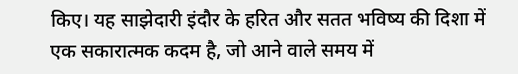किए। यह साझेदारी इंदौर के हरित और सतत भविष्य की दिशा में एक सकारात्मक कदम है, जो आने वाले समय में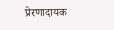प्रेरणादायक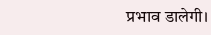प्रभाव डालेगी।